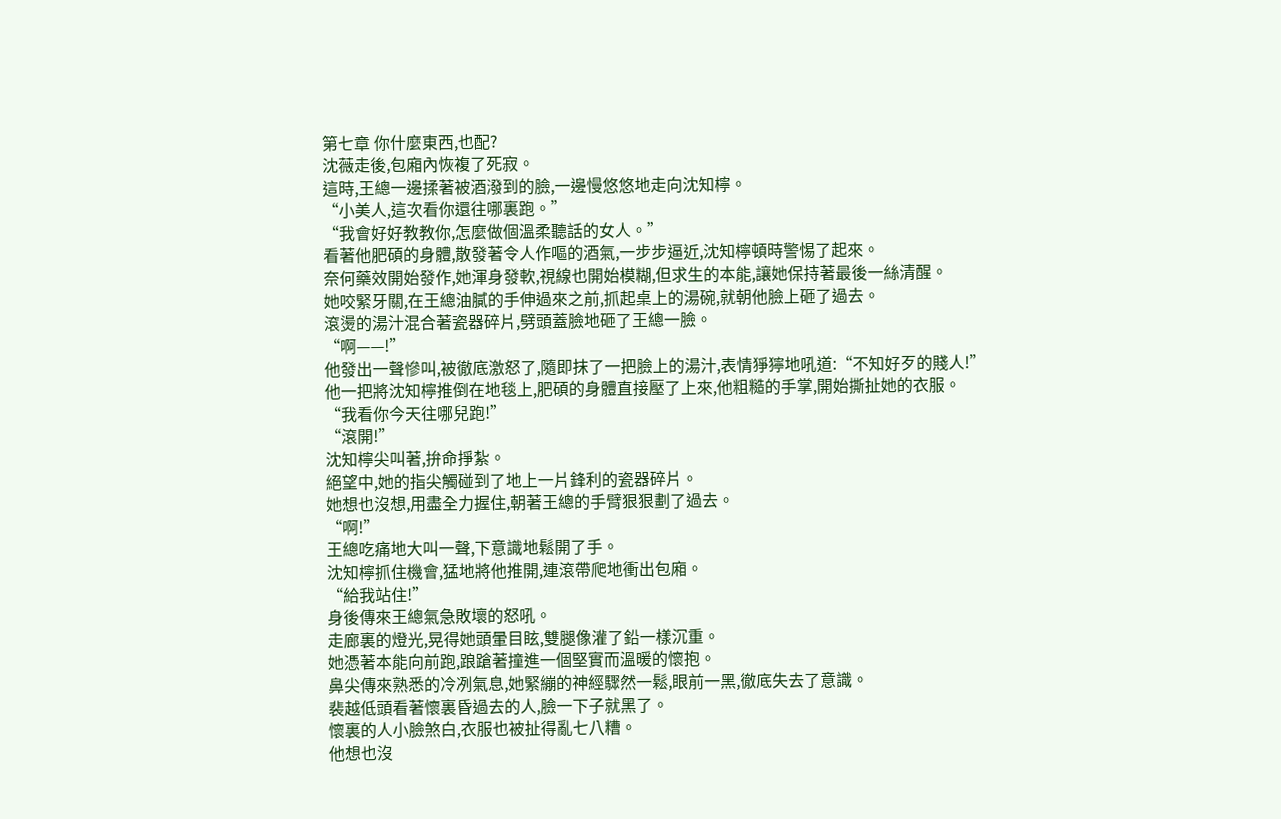第七章 你什麼東西,也配?
沈薇走後,包廂內恢複了死寂。
這時,王總一邊揉著被酒潑到的臉,一邊慢悠悠地走向沈知檸。
“小美人,這次看你還往哪裏跑。”
“我會好好教教你,怎麼做個溫柔聽話的女人。”
看著他肥碩的身體,散發著令人作嘔的酒氣,一步步逼近,沈知檸頓時警惕了起來。
奈何藥效開始發作,她渾身發軟,視線也開始模糊,但求生的本能,讓她保持著最後一絲清醒。
她咬緊牙關,在王總油膩的手伸過來之前,抓起桌上的湯碗,就朝他臉上砸了過去。
滾燙的湯汁混合著瓷器碎片,劈頭蓋臉地砸了王總一臉。
“啊——!”
他發出一聲慘叫,被徹底激怒了,隨即抹了一把臉上的湯汁,表情猙獰地吼道:“不知好歹的賤人!”
他一把將沈知檸推倒在地毯上,肥碩的身體直接壓了上來,他粗糙的手掌,開始撕扯她的衣服。
“我看你今天往哪兒跑!”
“滾開!”
沈知檸尖叫著,拚命掙紮。
絕望中,她的指尖觸碰到了地上一片鋒利的瓷器碎片。
她想也沒想,用盡全力握住,朝著王總的手臂狠狠劃了過去。
“啊!”
王總吃痛地大叫一聲,下意識地鬆開了手。
沈知檸抓住機會,猛地將他推開,連滾帶爬地衝出包廂。
“給我站住!”
身後傳來王總氣急敗壞的怒吼。
走廊裏的燈光,晃得她頭暈目眩,雙腿像灌了鉛一樣沉重。
她憑著本能向前跑,踉蹌著撞進一個堅實而溫暖的懷抱。
鼻尖傳來熟悉的冷冽氣息,她緊繃的神經驟然一鬆,眼前一黑,徹底失去了意識。
裴越低頭看著懷裏昏過去的人,臉一下子就黑了。
懷裏的人小臉煞白,衣服也被扯得亂七八糟。
他想也沒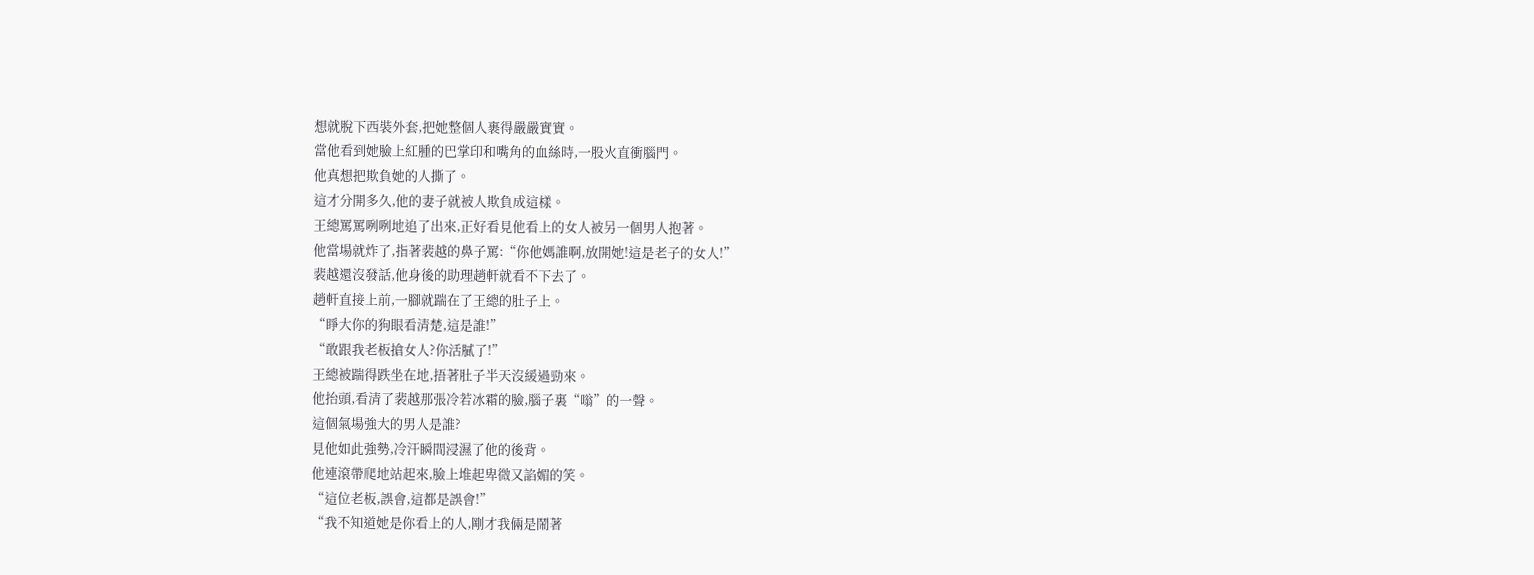想就脫下西裝外套,把她整個人裹得嚴嚴實實。
當他看到她臉上紅腫的巴掌印和嘴角的血絲時,一股火直衝腦門。
他真想把欺負她的人撕了。
這才分開多久,他的妻子就被人欺負成這樣。
王總罵罵咧咧地追了出來,正好看見他看上的女人被另一個男人抱著。
他當場就炸了,指著裴越的鼻子罵:“你他媽誰啊,放開她!這是老子的女人!”
裴越還沒發話,他身後的助理趙軒就看不下去了。
趙軒直接上前,一腳就踹在了王總的肚子上。
“睜大你的狗眼看清楚,這是誰!”
“敢跟我老板搶女人?你活膩了!”
王總被踹得跌坐在地,捂著肚子半天沒緩過勁來。
他抬頭,看清了裴越那張冷若冰霜的臉,腦子裏“嗡”的一聲。
這個氣場強大的男人是誰?
見他如此強勢,冷汗瞬間浸濕了他的後背。
他連滾帶爬地站起來,臉上堆起卑微又諂媚的笑。
“這位老板,誤會,這都是誤會!”
“我不知道她是你看上的人,剛才我倆是鬧著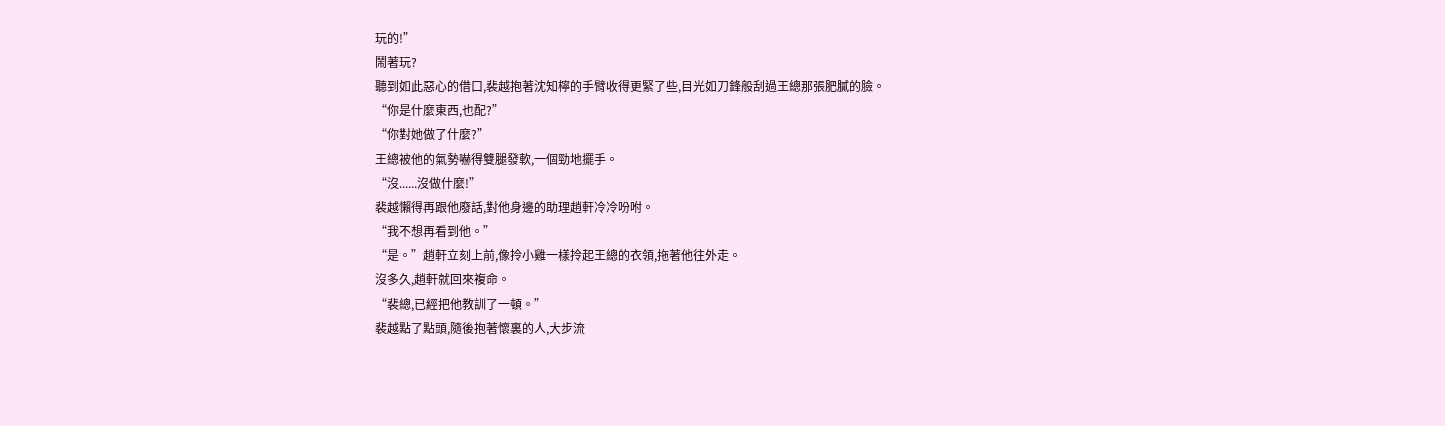玩的!”
鬧著玩?
聽到如此惡心的借口,裴越抱著沈知檸的手臂收得更緊了些,目光如刀鋒般刮過王總那張肥膩的臉。
“你是什麼東西,也配?”
“你對她做了什麼?”
王總被他的氣勢嚇得雙腿發軟,一個勁地擺手。
“沒......沒做什麼!”
裴越懶得再跟他廢話,對他身邊的助理趙軒冷冷吩咐。
“我不想再看到他。”
“是。”趙軒立刻上前,像拎小雞一樣拎起王總的衣領,拖著他往外走。
沒多久,趙軒就回來複命。
“裴總,已經把他教訓了一頓。”
裴越點了點頭,隨後抱著懷裏的人,大步流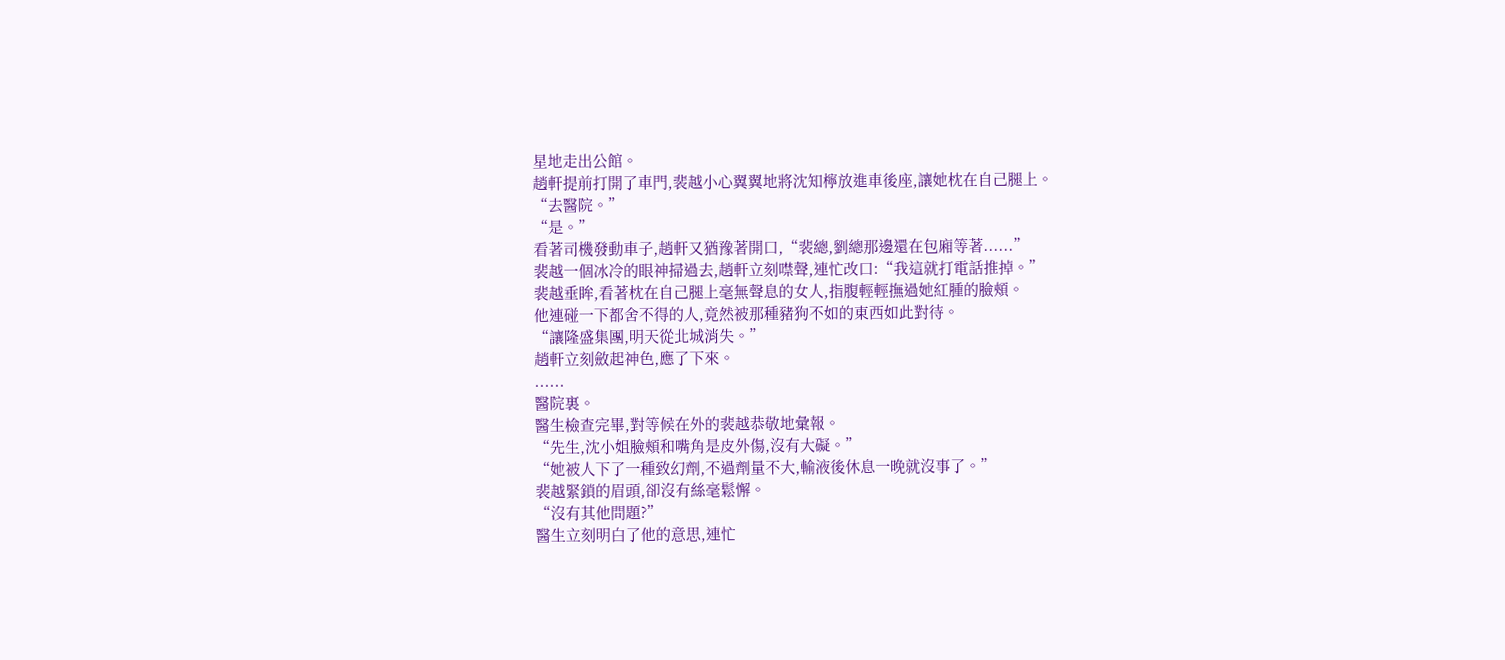星地走出公館。
趙軒提前打開了車門,裴越小心翼翼地將沈知檸放進車後座,讓她枕在自己腿上。
“去醫院。”
“是。”
看著司機發動車子,趙軒又猶豫著開口,“裴總,劉總那邊還在包廂等著......”
裴越一個冰冷的眼神掃過去,趙軒立刻噤聲,連忙改口:“我這就打電話推掉。”
裴越垂眸,看著枕在自己腿上毫無聲息的女人,指腹輕輕撫過她紅腫的臉頰。
他連碰一下都舍不得的人,竟然被那種豬狗不如的東西如此對待。
“讓隆盛集團,明天從北城消失。”
趙軒立刻斂起神色,應了下來。
......
醫院裏。
醫生檢查完畢,對等候在外的裴越恭敬地彙報。
“先生,沈小姐臉頰和嘴角是皮外傷,沒有大礙。”
“她被人下了一種致幻劑,不過劑量不大,輸液後休息一晚就沒事了。”
裴越緊鎖的眉頭,卻沒有絲毫鬆懈。
“沒有其他問題?”
醫生立刻明白了他的意思,連忙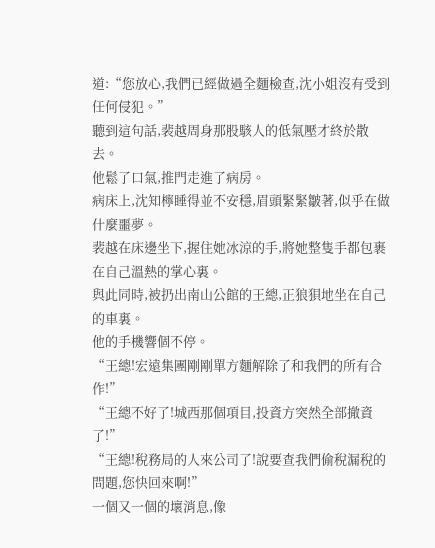道:“您放心,我們已經做過全麵檢查,沈小姐沒有受到任何侵犯。”
聽到這句話,裴越周身那股駭人的低氣壓才終於散去。
他鬆了口氣,推門走進了病房。
病床上,沈知檸睡得並不安穩,眉頭緊緊皺著,似乎在做什麼噩夢。
裴越在床邊坐下,握住她冰涼的手,將她整隻手都包裹在自己溫熱的掌心裏。
與此同時,被扔出南山公館的王總,正狼狽地坐在自己的車裏。
他的手機響個不停。
“王總!宏遠集團剛剛單方麵解除了和我們的所有合作!”
“王總不好了!城西那個項目,投資方突然全部撤資了!”
“王總!稅務局的人來公司了!說要查我們偷稅漏稅的問題,您快回來啊!”
一個又一個的壞消息,像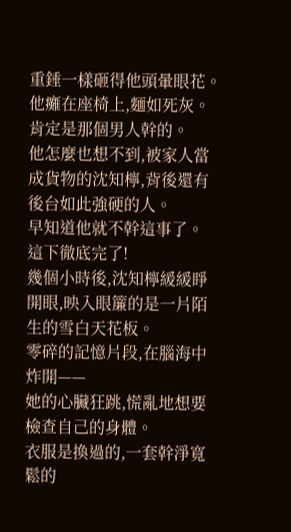重錘一樣砸得他頭暈眼花。
他癱在座椅上,麵如死灰。
肯定是那個男人幹的。
他怎麼也想不到,被家人當成貨物的沈知檸,背後還有後台如此強硬的人。
早知道他就不幹這事了。
這下徹底完了!
幾個小時後,沈知檸緩緩睜開眼,映入眼簾的是一片陌生的雪白天花板。
零碎的記憶片段,在腦海中炸開——
她的心臟狂跳,慌亂地想要檢查自己的身體。
衣服是換過的,一套幹淨寬鬆的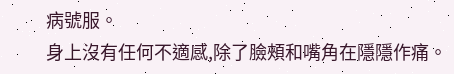病號服。
身上沒有任何不適感,除了臉頰和嘴角在隱隱作痛。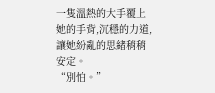一隻溫熱的大手覆上她的手背,沉穩的力道,讓她紛亂的思緒稍稍安定。
“別怕。”